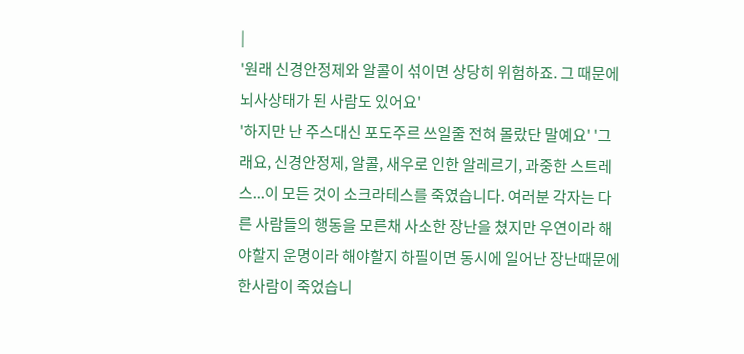|
'원래 신경안정제와 알콜이 섞이면 상당히 위험하죠. 그 때문에 뇌사상태가 된 사람도 있어요'
'하지만 난 주스대신 포도주르 쓰일줄 전혀 몰랐단 말예요' '그래요, 신경안정제, 알콜, 새우로 인한 알레르기, 과중한 스트레스...이 모든 것이 소크라테스를 죽였습니다. 여러분 각자는 다른 사람들의 행동을 모른채 사소한 장난을 쳤지만 우연이라 해야할지 운명이라 해야할지 하필이면 동시에 일어난 장난때문에 한사람이 죽었습니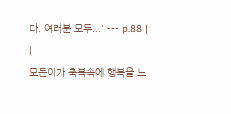다. 여러분 모두...' --- p.88 |
|
모든이가 축복속에 행복을 느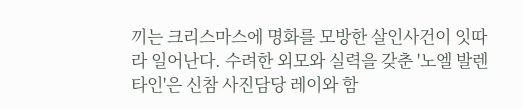끼는 크리스마스에 명화를 모방한 살인사건이 잇따라 일어난다. 수려한 외모와 실력을 갖춘 '노엘 발렌타인'은 신참 사진담당 레이와 함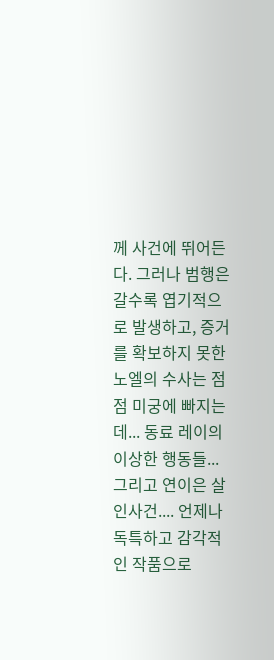께 사건에 뛰어든다. 그러나 범행은 갈수록 엽기적으로 발생하고, 증거를 확보하지 못한 노엘의 수사는 점점 미궁에 빠지는데... 동료 레이의 이상한 행동들... 그리고 연이은 살인사건.... 언제나 독특하고 감각적인 작품으로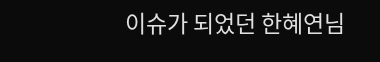이슈가 되었던 한혜연님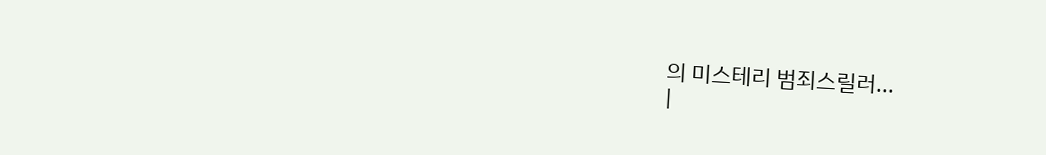의 미스테리 범죄스릴러...
|